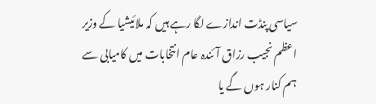سیاسی پنڈت اندازے لگا رہے ہیں کہ ملائیشیا کے وزیر اعظم نجیب رزاق آئندہ عام انتخابات میں کامیابی سے ہم کنار ہوں گے یا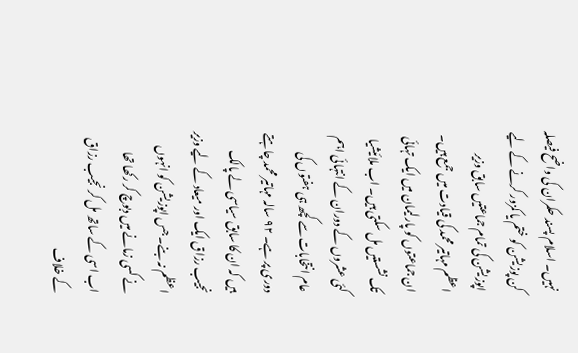نہیں۔ اسلام پسند حکمران کی واضح فیصلہ کن پوزیشن کو ختم یا کمزور کرنے کے لیے اپوزیشن کی تمام جماعتیں سابق وزیر اعظم مہاتیر محمد کی قیادت میں جمع ہیں۔ ان جماعتوں کو پارلیمان میں ایک تہائی تک نشستیں مل سکتی ہیں۔ اب ملائیشیا کئی عشروں کے دوران کے انتہائی اہم عام انتخابات سے کچھ ہی ہفتوں کی دوری پر ہے۔ ۹۲ سالہ مہاتیر محمد چاہتے ہیں کہ ان کا سابق سیاسی لے پالک نجیب رزاق ایک اور میعاد کے لیے وزیر اعظم نہ بنے۔ جس اپوزیشن کو انہوں نے کسی زمانے میں دبوچ کر رکھا تھا اب اسی کے ساتھ مل کر نجیب رزاق کے خلاف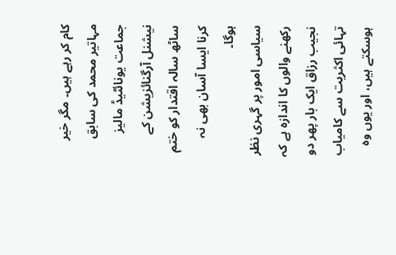کام کر رہے ہیں۔ مگر خیر مہاتیر محمد کی سابق جماعت یونائٹیڈ مالیز نیشنل آرگنائزیشن کے ساٹھ سالہ اقتدار کو ختم کرنا ایسا آسان بھی نہ ہوگا۔
سیاسی امور پر گہری نظر رکھنے والوں کا اندازہ ہے کہ نجیب رزاق ایک بار پھر دو تہائی اکثریت سے کامیاب ہوسکتے ہیں، اور یوں وہ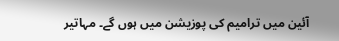آئین میں ترامیم کی پوزیشن میں ہوں گے۔ مہاتیر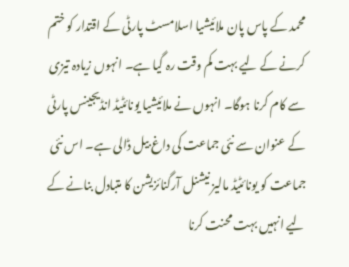محمد کے پاس پان ملائیشیا اسلامسٹ پارٹی کے اقتدار کو ختم کرنے کے لیے بہت کم وقت رہ گیا ہے۔ انہوں زیادہ تیزی سے کام کرنا ہوگا۔ انہوں نے ملائیشیا یونائٹیڈ انڈیجینس پارٹی کے عنوان سے نئی جماعت کی داغ بیل ڈالی ہے۔ اس نئی جماعت کو یونائٹیڈ مالیز نیشنل آرگنائزیشن کا متبادل بنانے کے لیے انہیں بہت محنت کرنا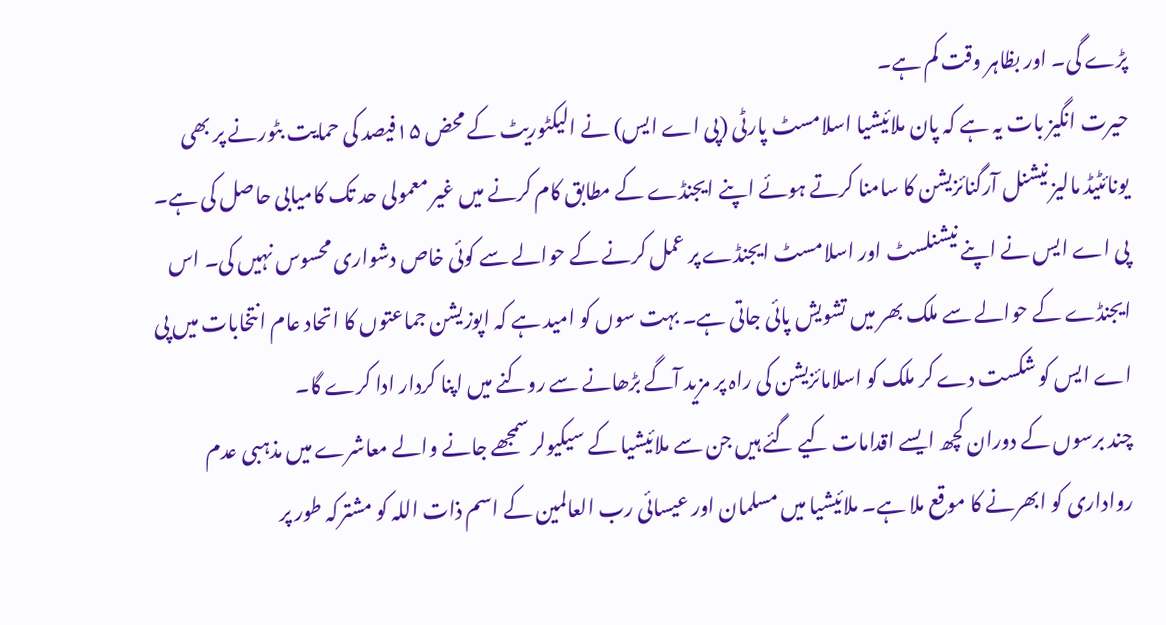پڑے گی۔ اور بظاہر وقت کم ہے۔
حیرت انگیز بات یہ ہے کہ پان ملائیشیا اسلامسٹ پارٹی (پی اے ایس) نے الیکٹوریٹ کے محض ۱۵فیصد کی حمایت بٹورنے پر بھی یونائٹیڈ مالیز نیشنل آرگنائزیشن کا سامنا کرتے ہوئے اپنے ایجنڈے کے مطابق کام کرنے میں غیر معمولی حد تک کامیابی حاصل کی ہے۔ پی اے ایس نے اپنے نیشنلسٹ اور اسلامسٹ ایجنڈے پر عمل کرنے کے حوالے سے کوئی خاص دشواری محسوس نہیں کی۔ اس ایجنڈے کے حوالے سے ملک بھر میں تشویش پائی جاتی ہے۔ بہت سوں کو امید ہے کہ اپوزیشن جماعتوں کا اتحاد عام انتخابات میں پی اے ایس کو شکست دے کر ملک کو اسلامائزیشن کی راہ پر مزید آگے بڑھانے سے روکنے میں اپنا کردار ادا کرے گا۔
چند برسوں کے دوران کچھ ایسے اقدامات کیے گئے ہیں جن سے ملائیشیا کے سیکیولر سمجھے جانے والے معاشرے میں مذہبی عدم رواداری کو ابھرنے کا موقع ملا ہے۔ ملائیشیا میں مسلمان اور عیسائی رب العالمین کے اسم ذات اللہ کو مشترکہ طور پر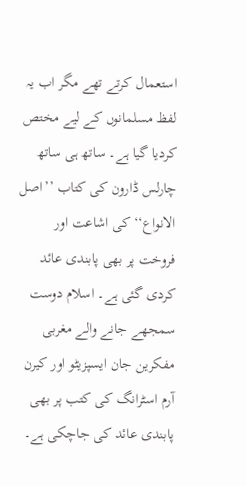استعمال کرتے تھے مگر اب یہ لفظ مسلمانوں کے لیے مختص کردیا گیا ہے۔ ساتھ ہی ساتھ چارلس ڈارون کی کتاب ’’اصل الانواع‘‘ کی اشاعت اور فروخت پر بھی پابندی عائد کردی گئی ہے۔ اسلام دوست سمجھے جانے والے مغربی مفکرین جان ایسپزیٹو اور کیرن آرم اسٹرانگ کی کتب پر بھی پابندی عائد کی جاچکی ہے۔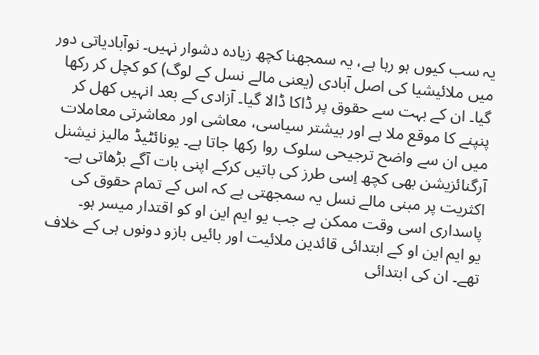یہ سب کیوں ہو رہا ہے، یہ سمجھنا کچھ زیادہ دشوار نہیں۔ نوآبادیاتی دور میں ملائیشیا کی اصل آبادی (یعنی مالے نسل کے لوگ) کو کچل کر رکھا گیا۔ ان کے بہت سے حقوق پر ڈاکا ڈالا گیا۔ آزادی کے بعد انہیں کھل کر پنپنے کا موقع ملا ہے اور بیشتر سیاسی، معاشی اور معاشرتی معاملات میں ان سے واضح ترجیحی سلوک روا رکھا جاتا ہے۔ یونائٹیڈ مالیز نیشنل آرگنائزیشن بھی کچھ اِسی طرز کی باتیں کرکے اپنی بات آگے بڑھاتی ہے۔ اکثریت پر مبنی مالے نسل یہ سمجھتی ہے کہ اس کے تمام حقوق کی پاسداری اسی وقت ممکن ہے جب یو ایم این او کو اقتدار میسر ہو۔
یو ایم این او کے ابتدائی قائدین ملائیت اور بائیں بازو دونوں ہی کے خلاف تھے۔ ان کی ابتدائی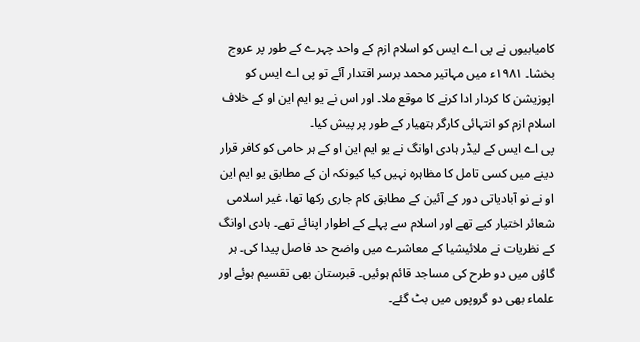کامیابیوں نے پی اے ایس کو اسلام ازم کے واحد چہرے کے طور پر عروج بخشا۔ ۱۹۸۱ء میں مہاتیر محمد برسر اقتدار آئے تو پی اے ایس کو اپوزیشن کا کردار ادا کرنے کا موقع ملا۔ اور اس نے یو ایم این او کے خلاف اسلام ازم کو انتہائی کارگر ہتھیار کے طور پر پیش کیا۔
پی اے ایس کے لیڈر ہادی اوانگ نے یو ایم این او کے ہر حامی کو کافر قرار دینے میں کسی تامل کا مظاہرہ نہیں کیا کیونکہ ان کے مطابق یو ایم این او نے نو آبادیاتی دور کے آئین کے مطابق کام جاری رکھا تھا، غیر اسلامی شعائر اختیار کیے تھے اور اسلام سے پہلے کے اطوار اپنائے تھے۔ ہادی اوانگ کے نظریات نے ملائیشیا کے معاشرے میں واضح حد فاصل پیدا کی۔ ہر گاؤں میں دو طرح کی مساجد قائم ہوئیں۔ قبرستان بھی تقسیم ہوئے اور علماء بھی دو گروپوں میں بٹ گئے۔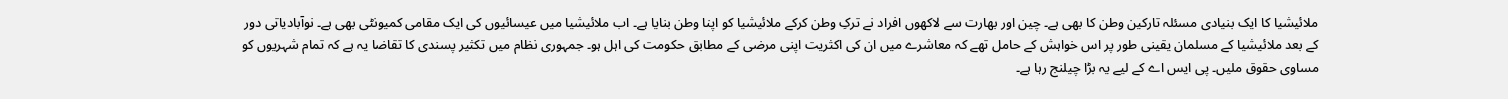ملائیشیا کا ایک بنیادی مسئلہ تارکین وطن کا بھی ہے۔ چین اور بھارت سے لاکھوں افراد نے ترکِ وطن کرکے ملائیشیا کو اپنا وطن بنایا ہے۔ اب ملائیشیا میں عیسائیوں کی ایک مقامی کمیونٹی بھی ہے۔ نوآبادیاتی دور کے بعد ملائیشیا کے مسلمان یقینی طور پر اس خواہش کے حامل تھے کہ معاشرے میں ان کی اکثریت اپنی مرضی کے مطابق حکومت کی اہل ہو۔ جمہوری نظام میں تکثیر پسندی کا تقاضا یہ ہے کہ تمام شہریوں کو مساوی حقوق ملیں۔ پی ایس اے کے لیے یہ بڑا چیلنج رہا ہے۔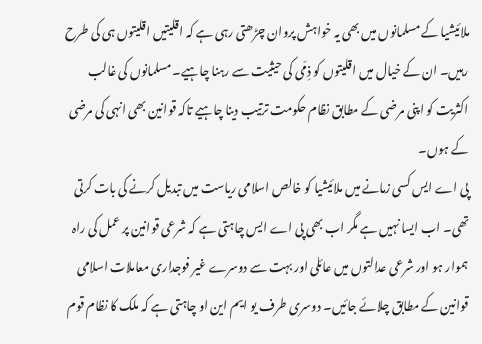ملائیشیا کے مسلمانوں میں بھی یہ خواہش پروان چڑھتی رہی ہے کہ اقلیتیں اقلیتوں ہی کی طرح رہیں۔ ان کے خیال میں اقلیتوں کو ذِمّی کی حیثیت سے رہنا چاہیے۔ مسلمانوں کی غالب اکثریت کو اپنی مرضی کے مطابق نظام حکومت ترتیب دینا چاہیے تاکہ قوانین بھی انہی کی مرضی کے ہوں۔
پی اے ایس کسی زمانے میں ملائیشیا کو خالص اسلامی ریاست میں تبدیل کرنے کی بات کرتی تھی۔ اب ایسا نہیں ہے مگر اب بھی پی اے ایس چاہتی ہے کہ شرعی قوانین پر عمل کی راہ ہموار ہو اور شرعی عدالتوں میں عائلی اور بہت سے دوسرے غیر فوجداری معاملات اسلامی قوانین کے مطابق چلائے جائیں۔ دوسری طرف یو ایم این او چاہتی ہے کہ ملک کا نظام قوم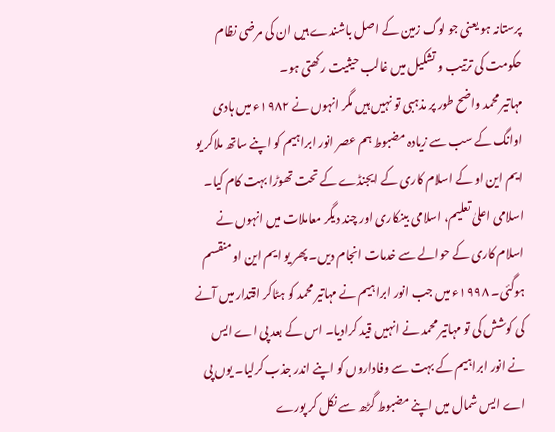پرستانہ ہو یعنی جو لوگ زمین کے اصل باشندے ہیں ان کی مرضی نظام حکومت کی ترتیب و تشکیل میں غالب حیثیت رکھتی ہو۔
مہاتیر محمد واضح طور پر مذہبی تو نہیں ہیں مگر انہوں نے ۱۹۸۲ء میں ہادی اوانگ کے سب سے زیادہ مضبوط ہم عصر انور ابراہیم کو اپنے ساتھ ملاکر یو ایم این او کے اسلام کاری کے ایجنڈے کے تحت تھوڑا بہت کام کیا۔ اسلامی اعلیٰ تعلیم، اسلامی بینکاری اور چند دیگر معاملات میں انہوں نے اسلام کاری کے حوالے سے خدمات انجام دیں۔ پھر یو ایم این او منقسم ہوگئی۔ ۱۹۹۸ء میں جب انور ابراہیم نے مہاتیر محمد کو ہٹاکر اقتدار میں آنے کی کوشش کی تو مہاتیر محمد نے انہیں قید کرادیا۔ اس کے بعد پی اے ایس نے انور ابراہیم کے بہت سے وفاداروں کو اپنے اندر جذب کرلیا۔ یوں پی اے ایس شمال میں اپنے مضبوط گڑھ سے نکل کر پورے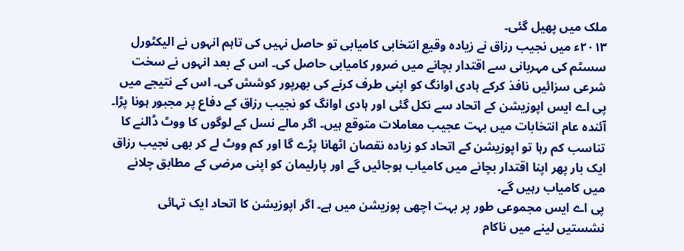ملک میں پھیل گئی۔
۲۰۱۳ء میں نجیب رزاق نے زیادہ وقیع انتخابی کامیابی تو حاصل نہیں کی تاہم انہوں نے الیکٹورل سسٹم کی مہربانی سے اقتدار بچانے میں ضرور کامیابی حاصل کی۔ اس کے بعد انہوں نے سخت شرعی سزائیں نافذ کرکے ہادی اوانگ کو اپنی طرف کرنے کی بھرپور کوشش کی۔ اس کے نتیجے میں پی اے ایس اپوزیشن کے اتحاد سے نکل گئی اور ہادی اوانگ کو نجیب رزاق کے دفاع پر مجبور ہونا پڑا۔
آئندہ عام انتخابات میں بہت عجیب معاملات متوقع ہیں۔ اگر مالے نسل کے لوگوں کا ووٹ ڈالنے کا تناسب کم رہا تو اپوزیشن کے اتحاد کو زیادہ نقصان اٹھانا پڑے گا اور کم ووٹ لے کر بھی نجیب رزاق ایک بار پھر اپنا اقتدار بچانے میں کامیاب ہوجائیں گے اور پارلیمان کو اپنی مرضی کے مطابق چلانے میں کامیاب رہیں گے۔
پی اے ایس مجموعی طور پر بہت اچھی پوزیشن میں ہے۔ اگر اپوزیشن کا اتحاد ایک تہائی نشستیں لینے میں ناکام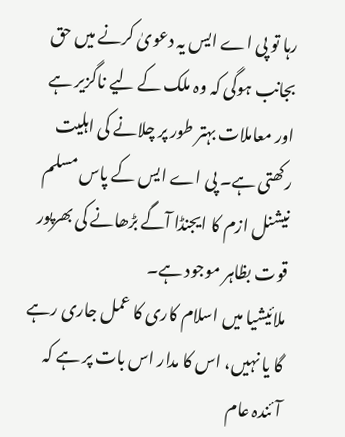رہا تو پی اے ایس یہ دعویٰ کرنے میں حق بجانب ہوگی کہ وہ ملک کے لیے ناگزیر ہے اور معاملات بہتر طور پر چلانے کی اہلیت رکھتی ہے۔ پی اے ایس کے پاس مسلم نیشنل ازم کا ایجنڈا آگے بڑھانے کی بھرپور قوت بظاہر موجود ہے۔
ملائیشیا میں اسلام کاری کا عمل جاری رہے گا یا نہیں، اس کا مدار اس بات پر ہے کہ آئندہ عام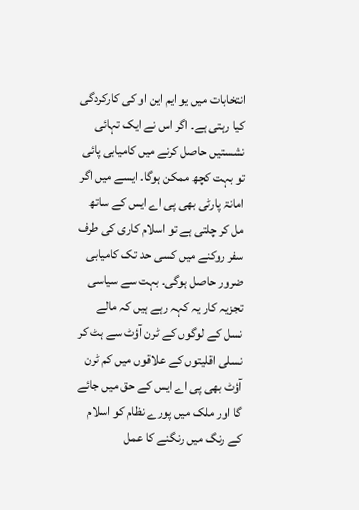انتخابات میں یو ایم این او کی کارکردگی کیا رہتی ہے۔ اگر اس نے ایک تہائی نشستیں حاصل کرنے میں کامیابی پائی تو بہت کچھ ممکن ہوگا۔ ایسے میں اگر امانۃ پارٹی بھی پی اے ایس کے ساتھ مل کر چلتی ہے تو اسلام کاری کی طرف سفر روکنے میں کسی حد تک کامیابی ضرور حاصل ہوگی۔ بہت سے سیاسی تجزیہ کار یہ کہہ رہے ہیں کہ مالے نسل کے لوگوں کے ٹرن آؤٹ سے ہٹ کر نسلی اقلیتوں کے علاقوں میں کم ٹرن آؤٹ بھی پی اے ایس کے حق میں جائے گا اور ملک میں پورے نظام کو اسلام کے رنگ میں رنگنے کا عمل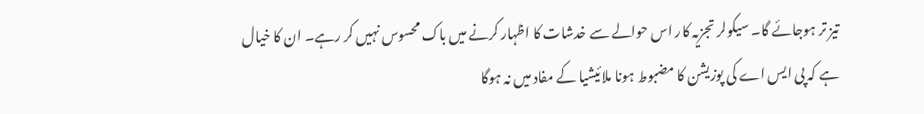تیز تر ہوجائے گا۔ سیکولر تجزیہ کار اس حوالے سے خدشات کا اظہار کرنے میں باک محسوس نہیں کر رہے۔ ان کا خیال ہے کہ پی ایس اے کی پوزیشن کا مضبوط ہونا ملائیشیا کے مفاد میں نہ ہوگا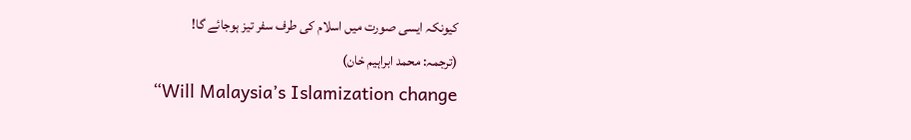کیونکہ ایسی صورت میں اسلام کی طرف سفر تیز ہوجائے گا!
(ترجمہ: محمد ابراہیم خان)
“Will Malaysia’s Islamization change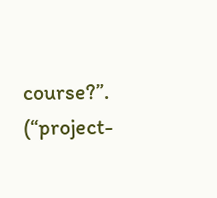course?”. (“project-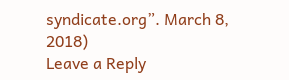syndicate.org”. March 8, 2018)
Leave a Reply